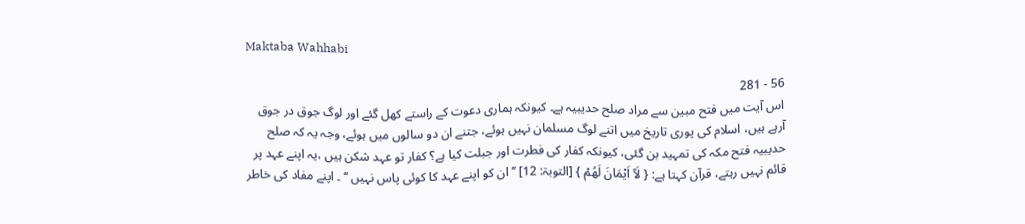Maktaba Wahhabi

56 - 281
اس آیت میں فتح مبین سے مراد صلح حدیبیہ ہے۔ کیونکہ ہماری دعوت کے راستے کھل گئے اور لوگ جوق در جوق آرہے ہیں، اسلام کی پوری تاریخ میں اتنے لوگ مسلمان نہیں ہوئے، جتنے ان دو سالوں میں ہوئے، وجہ یہ کہ صلح حدیبیہ فتح مکہ کی تمہید بن گئی، کیونکہ کفار کی فطرت اور جبلت کیا ہے؟ کفار تو عہد شکن ہیں ،یہ اپنے عہد پر قائم نہیں رہتے، قرآن کہتا ہے: { لَآ اَیْمَانَ لَھُمْ } [التوبۃ: 12] ’’ ان کو اپنے عہد کا کوئی پاس نہیں ‘‘ ۔ اپنے مفاد کی خاطر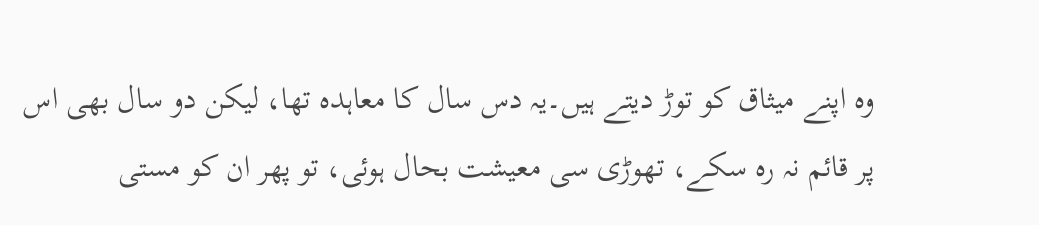وہ اپنے میثاق کو توڑ دیتے ہیں۔یہ دس سال کا معاہدہ تھا، لیکن دو سال بھی اس پر قائم نہ رہ سکے، تھوڑی سی معیشت بحال ہوئی، تو پھر ان کو مستی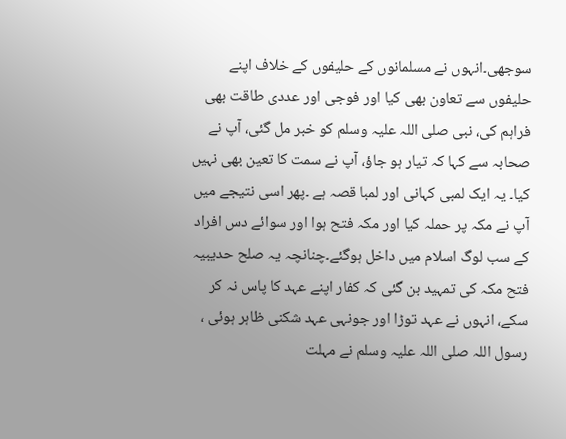سوجھی۔انہوں نے مسلمانوں کے حلیفوں کے خلاف اپنے حلیفوں سے تعاون بھی کیا اور فوجی اور عددی طاقت بھی فراہم کی، نبی صلی اللہ علیہ وسلم کو خبر مل گئی، آپ نے صحابہ سے کہا کہ تیار ہو جاؤ، آپ نے سمت کا تعین بھی نہیں کیا۔ یہ ایک لمبی کہانی اور لمبا قصہ ہے ۔پھر اسی نتیجے میں آپ نے مکہ پر حملہ کیا اور مکہ فتح ہوا اور سوائے دس افراد کے سب لوگ اسلام میں داخل ہوگئے۔چنانچہ یہ صلح حدیبیہ فتح مکہ کی تمہید بن گئی کہ کفار اپنے عہد کا پاس نہ کر سکے، انہوں نے عہد توڑا اور جونہی عہد شکنی ظاہر ہوئی ، رسول اللہ صلی اللہ علیہ وسلم نے مہلت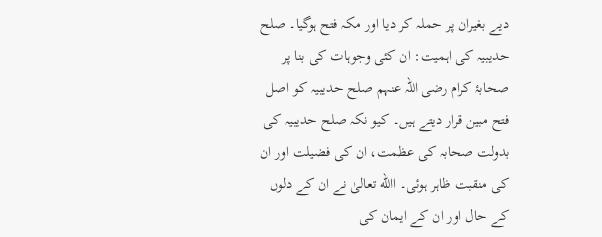دیے بغیران پر حملہ کر دیا اور مکہ فتح ہوگیا۔ صلح حدیبیہ کی اہمیت: ان کئی وجوہات کی بنا پر صحابۂ کرام رضی اللہ عنہم صلح حدیبیہ کو اصل فتح مبین قرار دیتے ہیں۔ کیو نکہ صلح حدیبیہ کی بدولت صحابہ کی عظمت، ان کی فضیلت اور ان کی منقبت ظاہر ہوئی۔ االله تعالیٰ نے ان کے دلوں کے حال اور ان کے ایمان کی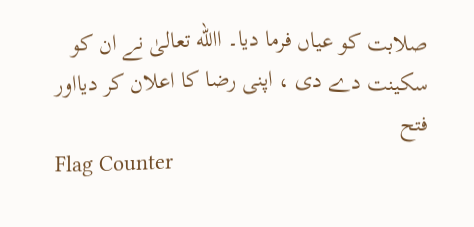صلابت کو عیاں فرما دیا۔ االله تعالیٰ نے ان کو سکینت دے دی ، اپنی رضا کا اعلان کر دیااور فتح
Flag Counter